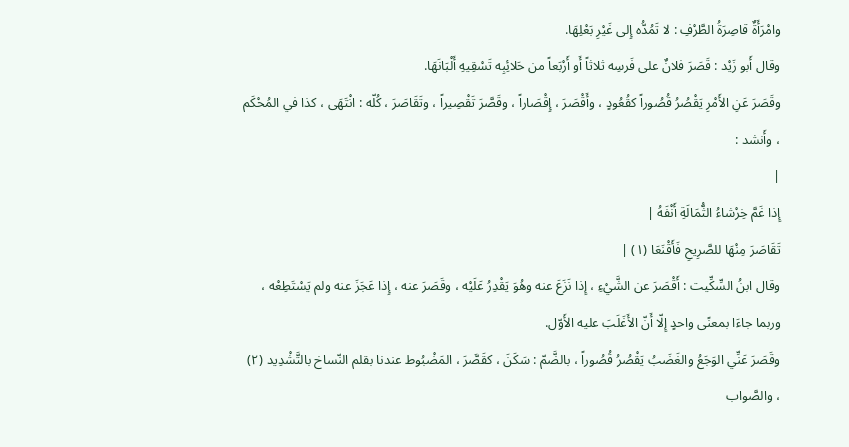وامْرَأَةٌ قاصِرَةُ الطَّرْفِ : لا تَمُدُّه إِلى غَيْرِ بَعْلِهَا.
وقال أَبو زَيْد : قَصَرَ فلانٌ على فَرسِه ثلاثاً أَو أَرْبَعاً من حَلائِبِه تَسْقِيهِ أَلْبَانَهَا.
وقَصَرَ عَنِ الأَمْرِ يَقْصُرُ قُصُوراً كقُعُودٍ ، وأَقْصَرَ ، إِقْصَاراً ، وقَصَّرَ تَقْصِيراً ، وتَقَاصَرَ ، كُلّه : انْتَهَى ، كذا في المُحْكَم ، وأَنشد :
|
إِذا غَمَّ خِرْشاءُ الثُّمَالَةِ أَنْفَهُ |
تَقَاصَرَ مِنْهَا للصَّرِيحِ فَأَقْنَعَا (١) |
وقال ابنُ السِّكِّيت : أَقْصَرَ عن الشَّيْءِ ، إِذا نَزَعَ عنه وهُوَ يَقْدِرُ عَلَيْه ، وقَصَرَ عنه ، إِذا عَجَزَ عنه ولم يَسْتَطِعْه ، وربما جاءَا بمعنًى واحدٍ إِلّا أَنّ الأَغَلَبَ عليه الأَوّل.
وقَصَرَ عَنِّي الوَجَعُ والغَضَبُ يَقْصُرُ قُصُوراً ، بالضَّمّ : سَكَنَ ، كقَصَّرَ ، المَضْبُوط عندنا بقلم النّساخ بالتَّشْدِيد (٢) ، والصَّواب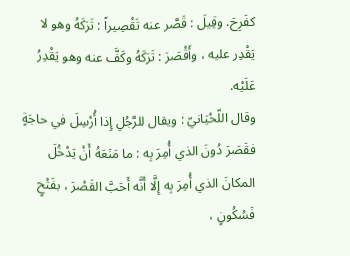كفَرِحَ. وقِيلَ : قَصَّر عنه تَقْصِيراً : تَرَكَهُ وهو لا يَقْدِر عليه ، وأَقْصَرَ : تَرَكَهُ وكَفَّ عنه وهو يَقْدِرُ عَلَيْه.
وقال اللّحْيَانيّ : ويقال للرَّجُلِ إِذا أُرْسِلَ في حاجَةٍ فقَصَرَ دُونَ الذي أُمِرَ بِه : ما مَنَعَهُ أَنْ يَدْخُلَ المكانَ الذي أُمِرَ بِه إِلَّا أَنَّه أَحَبَّ القَصْرَ ، بفَتْحٍ فَسُكُونٍ ،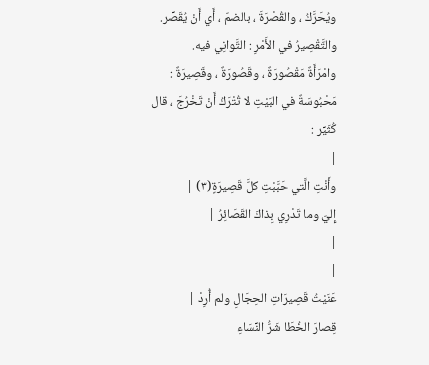ويُحَرَّكُ ، والقُصْرَةَ ، بالضمّ ، أَي أَنْ يُقَصِّر.
والتَّقْصِيرُ في الأَمْرِ : التَّوانِي فيه.
وامْرَأَةٌ مَقْصُورَةٌ ، وقَصُورَةٌ ، وقَصِيرَةٌ : مَحْبُوسَةٌ في البَيْتِ لا تُتْرَكُ أَنْ تَخْرُجَ ، قال كُثَيِّر :
|
وأَنْتِ الَّتي حَبَّبْتِ كلَّ قَصِيرَةٍ(٣) |
إِليّ وما تَدْرِي بِذاكَ القَصَائِرُ |
|
|
عَنَيْتُ قَصِيرَاتِ الحِجَالِ ولم أُرِدْ |
قِصارَ الخُطَا شَرُّ النِّسَاءِ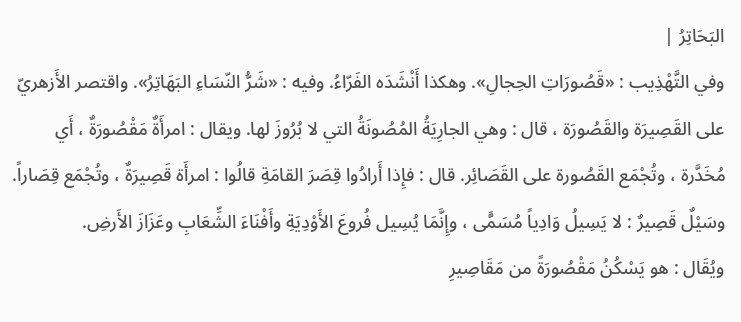البَحَاتِرُ |
وفي التَّهْذِيب : «قَصُورَاتِ الحِجالِ». وهكذا أَنْشَدَه الفَرّاءُ. وفيه : «شَرُّ النّسَاءِ البَهَاتِرُ». واقتصر الأَزهريّ على القَصِيرَة والقَصُورَة ، قال : وهي الجارِيَةُ المُصُونَةُ التي لا بُرُوزَ لها. ويقال : امرأَةٌ مَقْصُورَةٌ ، أَي مُخَدَّرة ، وتُجْمَع القَصُورة على القَصَائِر. قال : فإِذا أَرادُوا قِصَرَ القامَةِ قالُوا : امرأَة قَصِيرَةٌ ، وتُجْمَع قِصَاراً.
وسَيْلٌ قَصِيرٌ : لا يَسِيلُ وَادِياً مُسَمًّى ، وإِنَّمَا يُسِيل فُروعَ الأَوْدِيَةِ وأَفْنَاءَ الشِّعَابِ وعَزَازَ الأَرضِ.
ويُقَال : هو يَسْكُنُ مَقْصُورَةً من مَقَاصِيرِ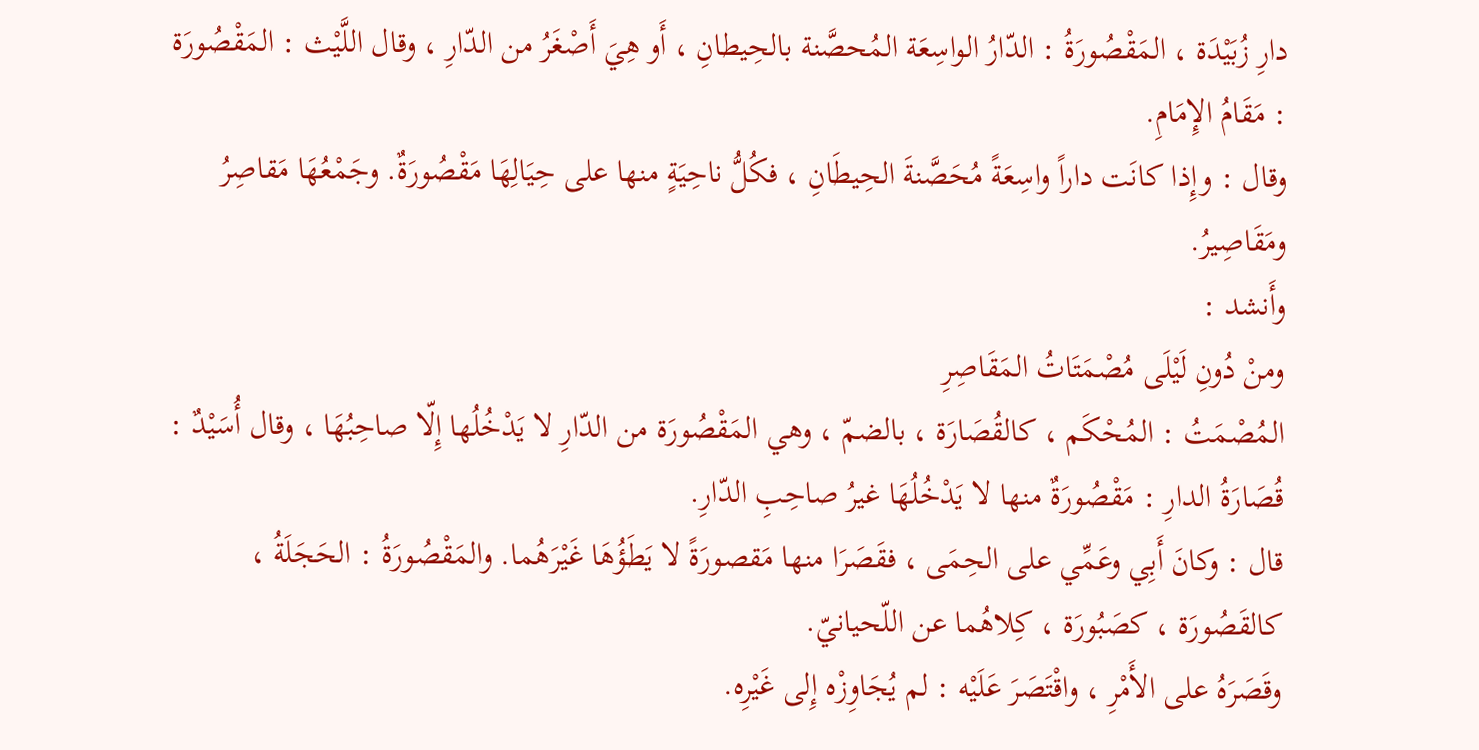دارِ زُبَيْدَة ، المَقْصُورَةُ : الدّارُ الواسِعَة المُحصَّنة بالحِيطانِ ، أَو هِيَ أَصْغَرُ من الدّارِ ، وقال اللَّيْث : المَقْصُورَة : مَقَامُ الإِمَامِ.
وقال : وإِذا كانَت داراً واسِعَةً مُحَصَّنةَ الحِيطَانِ ، فكُلُّ ناحِيَةٍ منها على حِيَالِهَا مَقْصُورَةٌ. وجَمْعُهَا مَقاصِرُ ومَقَاصِيرُ.
وأَنشد :
ومنْ دُونِ لَيْلَى مُصْمَتَاتُ المَقَاصِرِ
المُصْمَتُ : المُحْكَم ، كالقُصَارَة ، بالضمّ ، وهي المَقْصُورَة من الدّارِ لا يَدْخُلُها إِلّا صاحِبُهَا ، وقال أُسَيْدٌ : قُصَارَةُ الدارِ : مَقْصُورَةٌ منها لا يَدْخُلُهَا غيرُ صاحِبِ الدّارِ.
قال : وكانَ أَبِي وعَمِّي على الحِمَى ، فقَصَرَا منها مَقصورَةً لا يَطَؤُهَا غَيْرَهُما. والمَقْصُورَةُ : الحَجَلَةُ ، كالقَصُورَة ، كصَبُورَة ، كِلاهُما عن اللّحيانيّ.
وقَصَرَهُ على الأَمْرِ ، واقْتَصَرَ عَلَيْه : لم يُجَاوِزْه إِلى غَيْرِه.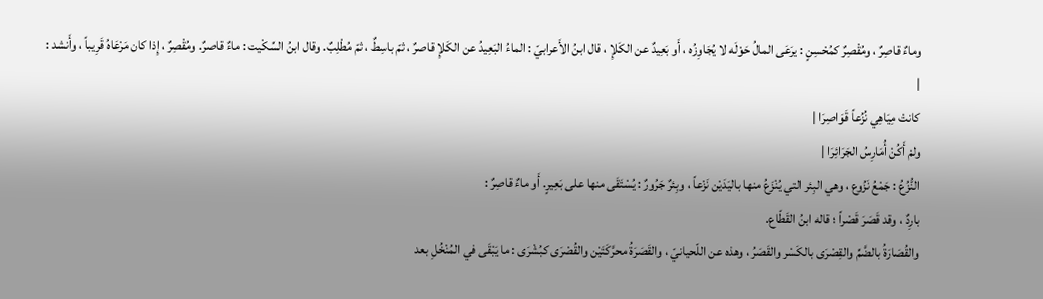وماءٌ قاصِرٌ ، ومُقْصِرٌ كمُحْسِنٍ : يرَعَى المالُ حَوْلَه لا يُجَاوِزُه ، أَو بَعِيدٌ عن الكَلإِ ، قال ابنُ الأَعرابيّ : الماءُ البَعِيدُ عن الكَلإِ قاصرٌ ، ثمّ باسِطٌ ، ثمّ مُطْلِبٌ. وقال ابنُ السِّكْيت : ماءٌ قاصرٌ. ومُقْصِرٌ ، إِذا كان مَرْعَاهُ قَرِيباً ، وأَنشد :
|
كانتْ مِيَاهِي نُزُعاً قَوَاصِرَا |
ولمْ أَكُنْ أُمَارِسُ الجَرَائِرَا |
النُّزُعُ : جَمْعُ نَزُوع ، وهي البِئر التي يُنْزَعُ منها باليَدَيْن نَزْعاً ، وبِئرٌ جَرُورٌ : يُسْتَقَى منها على بَعِيرٍ. أَو ماءٌ قاصِرٌ :
بارِدٌ ، وقد قَصَرَ قَصْراً ؛ قاله ابنُ القَطّاع.
والقُصَارَةُ بالضَّمِّ والقِصْرَى بالكَسْر والقَصَرُ ، وهذه عن اللّحيانيّ ، والقَصَرَةُ محرَّكَتَيْن والقُصْرَى كبُشْرَى : ما يَبْقَى في المُنْخُلِ بعد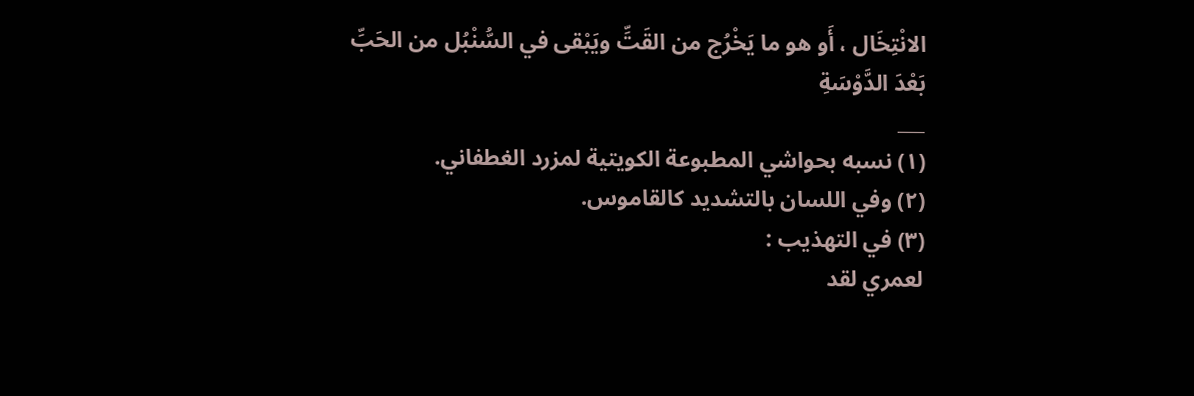الانْتِخَال ، أَو هو ما يَخْرُج من القَتِّ ويَبْقى في السُّنْبُل من الحَبِّ بَعْدَ الدَّوْسَةِ
___
(١) نسبه بحواشي المطبوعة الكويتية لمزرد الغطفاني.
(٢) وفي اللسان بالتشديد كالقاموس.
(٣) في التهذيب :
لعمري لقد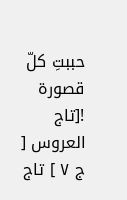حببتِ كلّ قصورة
![تاج العروس [ ج ٧ ] تاج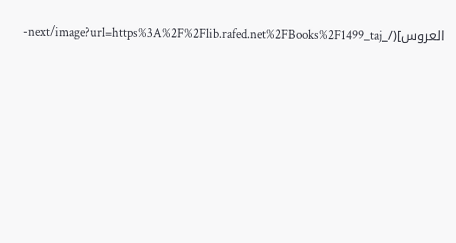العروس](/_next/image?url=https%3A%2F%2Flib.rafed.net%2FBooks%2F1499_taj-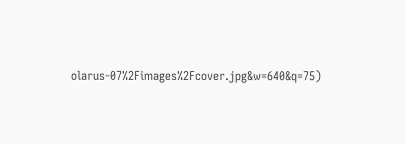olarus-07%2Fimages%2Fcover.jpg&w=640&q=75)